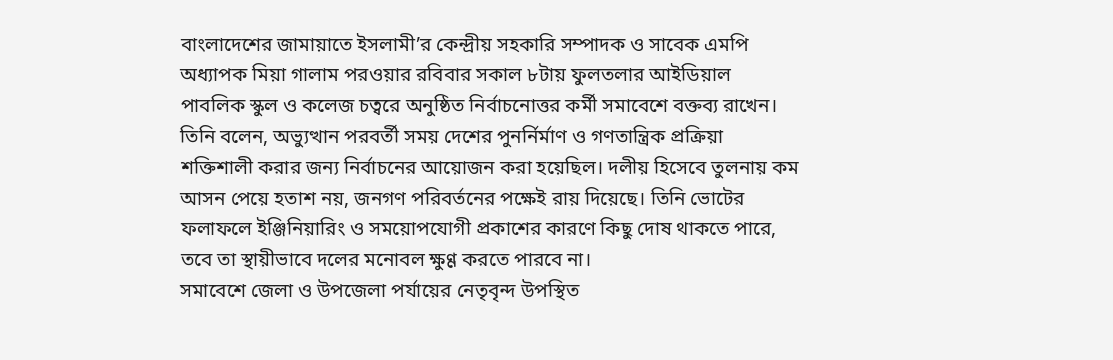বাংলাদেশের জামায়াতে ইসলামী’র কেন্দ্রীয় সহকারি সম্পাদক ও সাবেক এমপি অধ্যাপক মিয়া গালাম পরওয়ার রবিবার সকাল ৮টায় ফুলতলার আইডিয়াল পাবলিক স্কুল ও কলেজ চত্বরে অনুষ্ঠিত নির্বাচনোত্তর কর্মী সমাবেশে বক্তব্য রাখেন। তিনি বলেন, অভ্যুত্থান পরবর্তী সময় দেশের পুনর্নির্মাণ ও গণতান্ত্রিক প্রক্রিয়া শক্তিশালী করার জন্য নির্বাচনের আয়োজন করা হয়েছিল। দলীয় হিসেবে তুলনায় কম আসন পেয়ে হতাশ নয়, জনগণ পরিবর্তনের পক্ষেই রায় দিয়েছে। তিনি ভোটের ফলাফলে ইঞ্জিনিয়ারিং ও সময়োপযোগী প্রকাশের কারণে কিছু দোষ থাকতে পারে, তবে তা স্থায়ীভাবে দলের মনোবল ক্ষুণ্ণ করতে পারবে না।
সমাবেশে জেলা ও উপজেলা পর্যায়ের নেতৃবৃন্দ উপস্থিত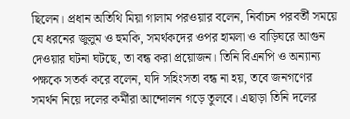ছিলেন। প্রধান অতিথি মিয়া গালাম পরওয়ার বলেন, নির্বাচন পরবর্তী সময়ে যে ধরনের জুলুম ও হুমকি, সমর্থকদের ওপর হামলা ও বাড়িঘরে আগুন দেওয়ার ঘটনা ঘটছে, তা বন্ধ করা প্রয়োজন। তিনি বিএনপি ও অন্যান্য পক্ষকে সতর্ক করে বলেন, যদি সহিংসতা বন্ধ না হয়, তবে জনগণের সমর্থন নিয়ে দলের কর্মীরা আন্দোলন গড়ে তুলবে। এছাড়া তিনি দলের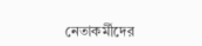নেতাকর্মীদের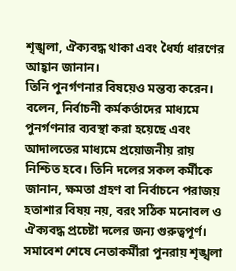শৃঙ্খলা, ঐক্যবদ্ধ থাকা এবং ধৈর্য্য ধারণের আহ্বান জানান।
তিনি পুনর্গণনার বিষয়েও মন্তব্য করেন। বলেন, নির্বাচনী কর্মকর্তাদের মাধ্যমে পুনর্গণনার ব্যবস্থা করা হয়েছে এবং আদালতের মাধ্যমে প্রয়োজনীয় রায় নিশ্চিত হবে। তিনি দলের সকল কর্মীকে জানান, ক্ষমতা গ্রহণ বা নির্বাচনে পরাজয় হতাশার বিষয় নয়, বরং সঠিক মনোবল ও ঐক্যবদ্ধ প্রচেষ্টা দলের জন্য গুরুত্বপূর্ণ। সমাবেশ শেষে নেতাকর্মীরা পুনরায় শৃঙ্খলা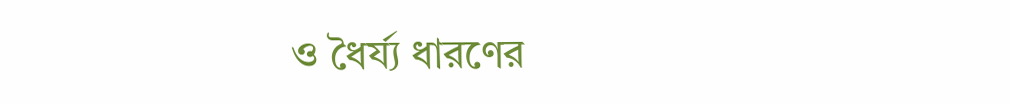ও ধৈর্য্য ধারণের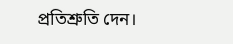প্রতিশ্রুতি দেন।